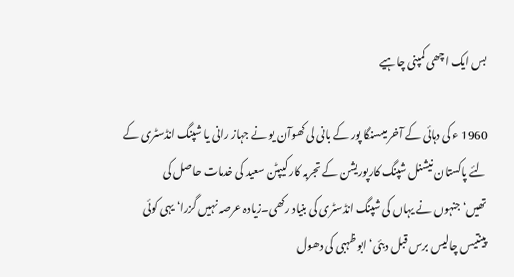بس ایک اچھی کمپنی چاہیے

1960 ء کی دہائی کے آخر میںسنگا پور کے بانی لی کھوآن یو نے جہاز رانی یا شپنگ انڈسٹری کے لئے پاکستان نیشنل شپنگ کارپوریشن کے تجربہ کار کیپٹن سعید کی خدمات حاصل کی تھیں‘جنہوں نے یہاں کی شپنگ انڈسٹری کی بنیاد رکھی۔زیادہ عرصہ نہیں گزرا‘ یہی کوئی پینتیس چالیس برس قبل دبئی‘ ابو ظہبی کی دھول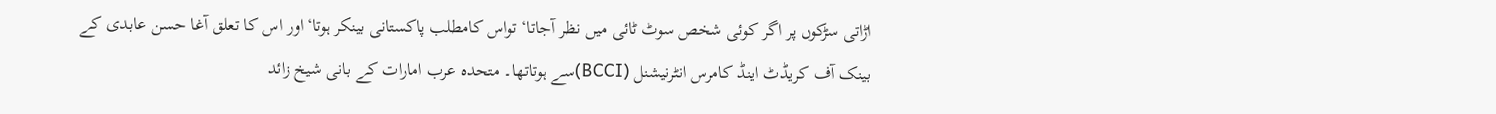اڑاتی سڑکوں پر اگر کوئی شخص سوٹ ٹائی میں نظر آجاتا‘ تواس کامطلب پاکستانی بینکر ہوتا‘اور اس کا تعلق آغا حسن عابدی کے بینک آف کریڈٹ اینڈ کامرس انٹرنیشنل (BCCI)سے ہوتاتھا۔ متحدہ عرب امارات کے بانی شیخ زائد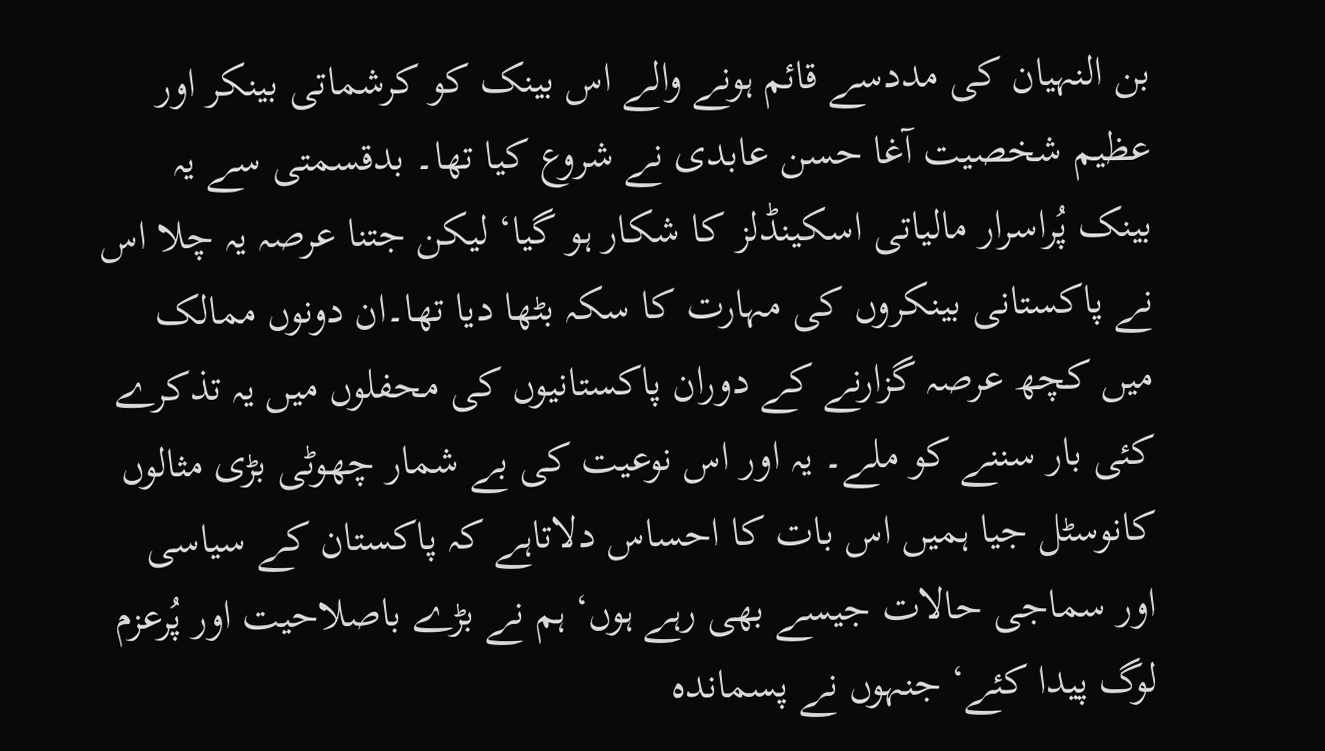بن النہیان کی مددسے قائم ہونے والے اس بینک کو کرشماتی بینکر اور عظیم شخصیت آغا حسن عابدی نے شروع کیا تھا۔ بدقسمتی سے یہ بینک پُراسرار مالیاتی اسکینڈلز کا شکار ہو گیا‘ لیکن جتنا عرصہ یہ چلا اس نے پاکستانی بینکروں کی مہارت کا سکہ بٹھا دیا تھا۔ان دونوں ممالک میں کچھ عرصہ گزارنے کے دوران پاکستانیوں کی محفلوں میں یہ تذکرے کئی بار سننے کو ملے۔ یہ اور اس نوعیت کی بے شمار چھوٹی بڑی مثالوں کانوسٹل جیا ہمیں اس بات کا احساس دلاتاہے کہ پاکستان کے سیاسی اور سماجی حالات جیسے بھی رہے ہوں‘ ہم نے بڑے باصلاحیت اور پُرعزم لوگ پیدا کئے‘ جنہوں نے پسماندہ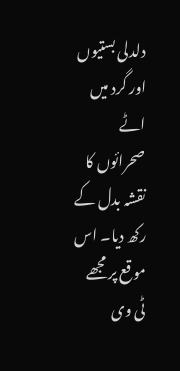دلدلی بستیوں اور گرد میں اٹے صحرائوں کا نقشہ بدل کے رکھ دیا۔ اس موقع پر مجھے ٹی وی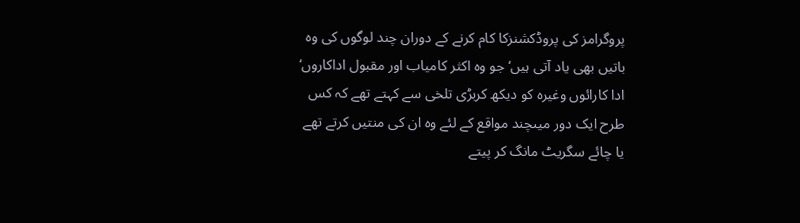پروگرامز کی پروڈکشنزکا کام کرنے کے دوران چند لوگوں کی وہ باتیں بھی یاد آتی ہیں‘ جو وہ اکثر کامیاب اور مقبول اداکاروں‘ ادا کارائوں وغیرہ کو دیکھ کربڑی تلخی سے کہتے تھے کہ کس طرح ایک دور میںچند مواقع کے لئے وہ ان کی منتیں کرتے تھے یا چائے سگریٹ مانگ کر پیتے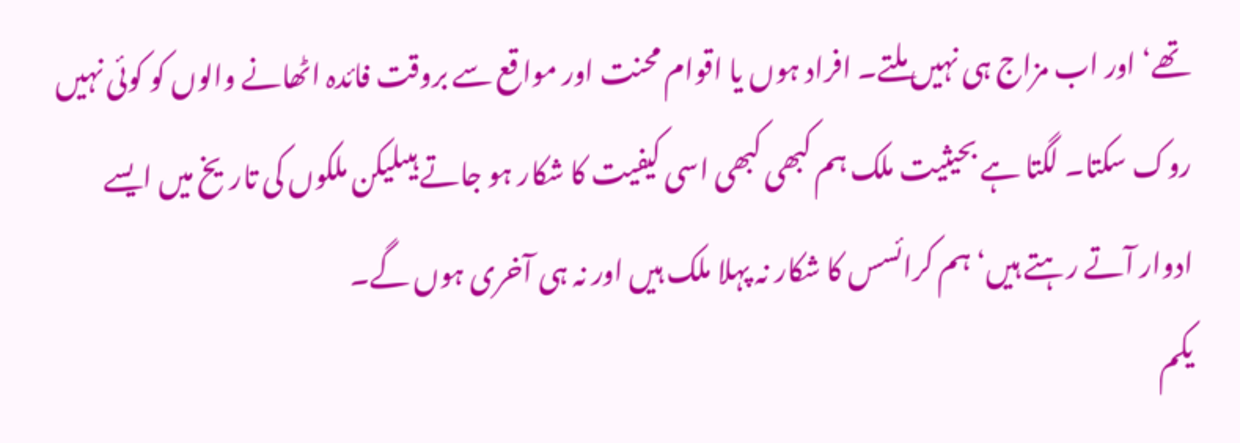تھے‘ اور اب مزاج ہی نہیں ملتے۔ افراد ہوں یا اقوام محنت اور مواقع سے بروقت فائدہ اٹھانے والوں کو کوئی نہیں روک سکتا۔ لگتا ہے بحیثیت ملک ہم کبھی کبھی اسی کیفیت کا شکار ہو جاتے ہیںلیکن ملکوں کی تاریخ میں ایسے ادوار آتے رہتے ہیں‘ ہم کرائسس کا شکار نہ پہلا ملک ہیں اور نہ ہی آخری ہوں گے۔
یکم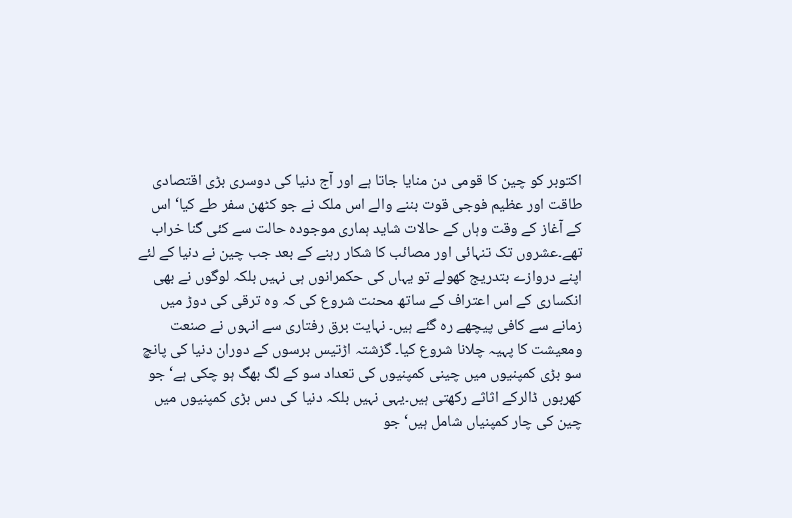اکتوبر کو چین کا قومی دن منایا جاتا ہے اور آج دنیا کی دوسری بڑی اقتصادی طاقت اور عظیم فوجی قوت بننے والے اس ملک نے جو کٹھن سفر طے کیا‘ اس کے آغاز کے وقت وہاں کے حالات شاید ہماری موجودہ حالت سے کئی گنا خراب تھے۔عشروں تک تنہائی اور مصائب کا شکار رہنے کے بعد جب چین نے دنیا کے لئے اپنے دروازے بتدریج کھولے تو یہاں کی حکمرانوں ہی نہیں بلکہ لوگوں نے بھی انکساری کے اس اعتراف کے ساتھ محنت شروع کی کہ وہ ترقی کی دوڑ میں زمانے سے کافی پیچھے رہ گئے ہیں۔ نہایت برق رفتاری سے انہوں نے صنعت ومعیشت کا پہیہ چلانا شروع کیا۔ گزشتہ اڑتیس برسوں کے دوران دنیا کی پانچ سو بڑی کمپنیوں میں چینی کمپنیوں کی تعداد سو کے لگ بھگ ہو چکی ہے‘ جو کھربوں ڈالرکے اثاثے رکھتی ہیں۔یہی نہیں بلکہ دنیا کی دس بڑی کمپنیوں میں چین کی چار کمپنیاں شامل ہیں‘جو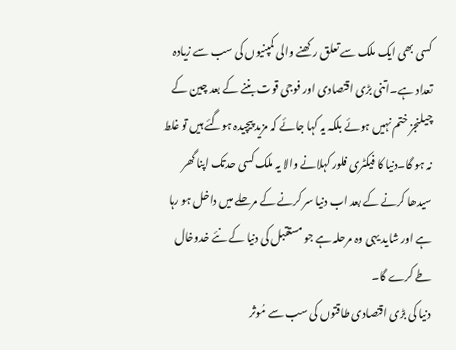کسی بھی ایک ملک سے تعلق رکھنے والی کمپنیوں کی سب سے زیادہ تعداد ہے۔اتنی بڑی اقتصادی اور فوجی قوت بننے کے بعد چین کے چیلنجز ختم نہیں ہوئے بلکہ یہ کہا جائے کہ مزید پیچیدہ ہوگئے ہیں تو غلط نہ ہو گا۔دنیا کا فیکٹری فلور کہلانے والا یہ ملک کسی حدتک اپنا گھر سیدھا کرنے کے بعد اب دنیا سر کرنے کے مرحلے میں داخل ہو رہا ہے اور شاید یہی وہ مرحلہ ہے جو مستقبل کی دنیا کے نئے خدوخال طے کرے گا۔
دنیا کی بڑی اقتصادی طاقتوں کی سب سے مُوثر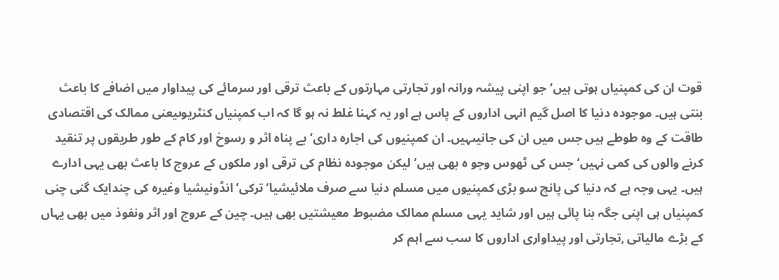قوت ان کی کمپنیاں ہوتی ہیں‘ جو اپنی پیشہ ورانہ اور تجارتی مہارتوں کے باعث ترقی اور سرمائے کی پیداوار میں اضافے کا باعث بنتی ہیں۔ موجودہ دنیا کا اصل گیم انہی اداروں کے پاس ہے اور یہ کہنا غلط نہ ہو گا کہ اب کمپنیاں کنٹریوںیعنی ممالک کی اقتصادی طاقت کے وہ طوطے ہیں جس میں ان کی جانیںہیں۔ ان کمپنیوں کی اجارہ داری‘ بے پناہ اثر و رسوخ اور کام کے طور طریقوں پر تنقید کرنے والوں کی کمی نہیں‘ جس کی ٹھوس وجو ہ بھی ہیں‘ لیکن موجودہ نظام کی ترقی اور ملکوں کے عروج کا باعث بھی یہی ادارے ہیں۔ یہی وجہ ہے کہ دنیا کی پانچ سو بڑی کمپنیوں میں مسلم دنیا سے صرف ملائیشیا‘ ترکی‘ انڈونیشیا وغیرہ کی چندایک گنی چنی کمپنیاں ہی اپنی جگہ بنا پائی ہیں اور شاید یہی مسلم ممالک مضبوط معیشتیں بھی ہیں۔ چین کے عروج اور اثر ونفوذ میں بھی یہاں کے بڑے مالیاتی ,تجارتی اور پیداواری اداروں کا سب سے اہم کر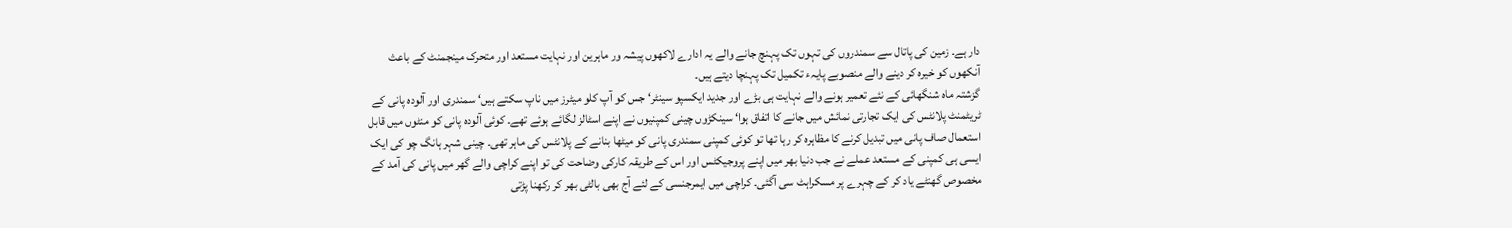دار ہے۔ زمین کی پاتال سے سمندروں کی تہوں تک پہنچ جانے والے یہ ادارے لاکھوں پیشہ ور ماہرین اور نہایت مستعد اور متحرک مینجمنٹ کے باعث آنکھوں کو خیرہ کر دینے والے منصوبے پایہء تکمیل تک پہنچا دیتے ہیں۔
گزشتہ ماہ شنگھائی کے نئے تعمیر ہونے والے نہایت ہی بڑے اور جدید ایکسپو سینٹر‘ جس کو آپ کلو میٹرز میں ناپ سکتے ہیں‘ سمندری اور آلودہ پانی کے ٹریٹمنٹ پلانٹس کی ایک تجارتی نمائش میں جانے کا اتفاق ہوا‘ سینکڑوں چینی کمپنیوں نے اپنے اسٹالز لگائے ہوئے تھے۔ کوئی آلودہ پانی کو منٹوں میں قابل استعمال صاف پانی میں تبدیل کرنے کا مظاہرہ کر رہا تھا تو کوئی کمپنی سمندری پانی کو میٹھا بنانے کے پلانٹس کی ماہر تھی۔ چینی شہر ہانگ چو کی ایک ایسی ہی کمپنی کے مستعد عملے نے جب دنیا بھر میں اپنے پروجیکٹس اور اس کے طریقہ کارکی وضاحت کی تو اپنے کراچی والے گھر میں پانی کی آمد کے مخصوص گھنٹے یاد کر کے چہرے پر مسکراہٹ سی آگئی۔ کراچی میں ایمرجنسی کے لئے آج بھی بالٹی بھر کر رکھنا پڑتی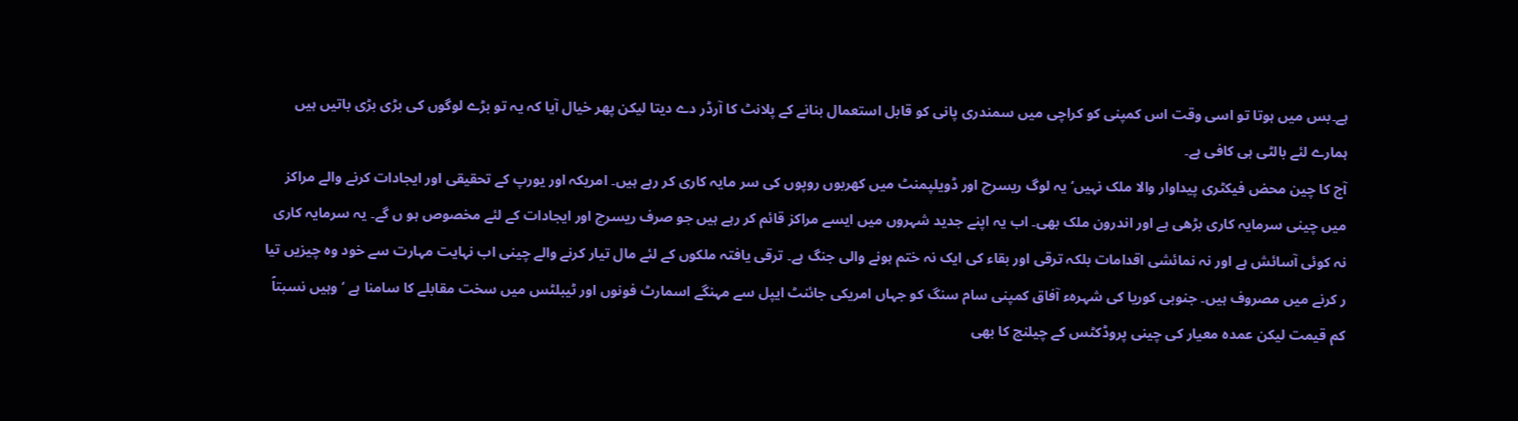ہے۔بس میں ہوتا تو اسی وقت اس کمپنی کو کراچی میں سمندری پانی کو قابل استعمال بنانے کے پلانٹ کا آرڈر دے دیتا لیکن پھر خیال آیا کہ یہ تو بڑے لوگوں کی بڑی بڑی باتیں ہیں ہمارے لئے بالٹی ہی کافی ہے۔
آج کا چین محض فیکٹری پیداوار والا ملک نہیں‘ یہ لوگ ریسرچ اور ڈویلپمنٹ میں کھربوں روپوں کی سر مایہ کاری کر رہے ہیں۔ امریکہ اور یورپ کے تحقیقی اور ایجادات کرنے والے مراکز میں چینی سرمایہ کاری بڑھی ہے اور اندرون ملک بھی۔ اب یہ اپنے جدید شہروں میں ایسے مراکز قائم کر رہے ہیں جو صرف ریسرچ اور ایجادات کے لئے مخصوص ہو ں گے۔ یہ سرمایہ کاری نہ کوئی آسائش ہے اور نہ نمائشی اقدامات بلکہ ترقی اور بقاء کی ایک نہ ختم ہونے والی جنگ ہے۔ ترقی یافتہ ملکوں کے لئے مال تیار کرنے والے چینی اب نہایت مہارت سے خود وہ چیزیں تیا ر کرنے میں مصروف ہیں۔ جنوبی کوریا کی شہرہء آفاق کمپنی سام سنگ کو جہاں امریکی جائنٹ ایپل سے مہنگے اسمارٹ فونوں اور ٹیبلٹس میں سخت مقابلے کا سامنا ہے ‘ وہیں نسبتاً کم قیمت لیکن عمدہ معیار کی چینی پروڈکٹس کے چیلنج کا بھی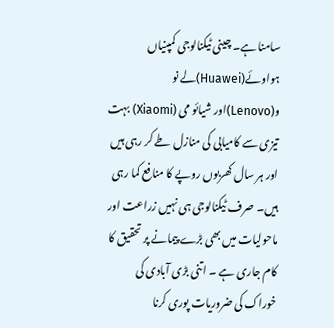سامنا ہے۔ چینی ٹیکنالوجی کمپنیاں ہواوئے(Huawei)لے نو و(Lenovo)اور شیائو می (Xiaomi) بہت تیزی سے کامیابی کی منازل طے کر رہی ہیں اور ہر سال کھربوں روپے کا منافع کما رہی ہیں۔ صرف ٹیکنالوجی ہی نہیں زراعت اور ماحولیات میں بھی بڑے پیمانے پر تحقیق کا کام جاری ہے ۔ اتنی بڑی آبادی کی خوراک کی ضروریات پوری کرنا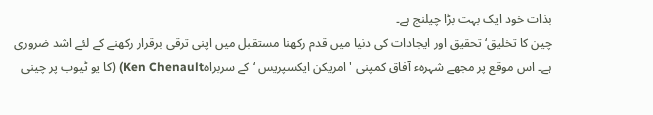بذات خود ایک بہت بڑا چیلنج ہے۔
چین کا تخلیق‘تحقیق اور ایجادات کی دنیا میں قدم رکھنا مستقبل میں اپنی ترقی برقرار رکھنے کے لئے اشد ضروری ہے۔ اس موقع پر مجھے شہرہء آفاق کمپنی ' امریکن ایکسپریس ‘ کے سربراہKen Chenault) (کا یو ٹیوب پر چینی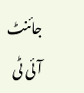جائنٹ آئی ٹی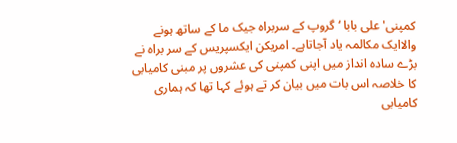کمپنی' علی بابا ‘ گروپ کے سربراہ جیک ما کے ساتھ ہونے والاایک مکالمہ یاد آجاتاہے۔ امریکن ایکسپریس کے سر براہ نے بڑے سادہ انداز میں اپنی کمپنی کی عشروں پر مبنی کامیابی کا خلاصہ اس بات میں بیان کر تے ہوئے کہا تھا کہ ہماری کامیابی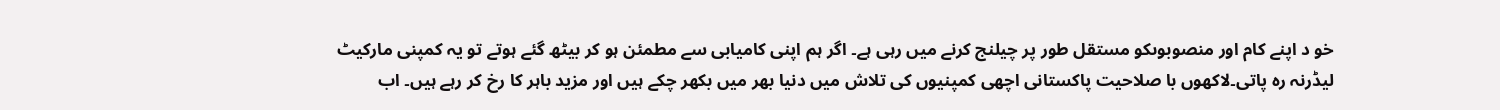خو د اپنے کام اور منصوبوںکو مستقل طور پر چیلنج کرنے میں رہی ہے۔ اگر ہم اپنی کامیابی سے مطمئن ہو کر بیٹھ گئے ہوتے تو یہ کمپنی مارکیٹ لیڈرنہ رہ پاتی۔لاکھوں با صلاحیت پاکستانی اچھی کمپنیوں کی تلاش میں دنیا بھر میں بکھر چکے ہیں اور مزید باہر کا رخ کر رہے ہیں۔ اب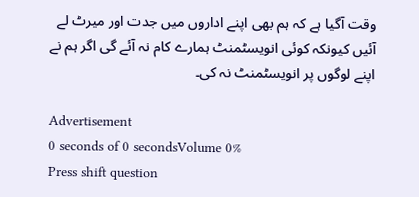وقت آگیا ہے کہ ہم بھی اپنے اداروں میں جدت اور میرٹ لے آئیں کیونکہ کوئی انویسٹمنٹ ہمارے کام نہ آئے گی اگر ہم نے اپنے لوگوں پر انویسٹمنٹ نہ کی۔

Advertisement
0 seconds of 0 secondsVolume 0%
Press shift question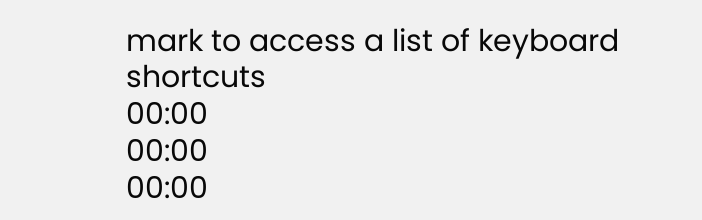mark to access a list of keyboard shortcuts
00:00
00:00
00:00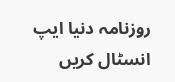روزنامہ دنیا ایپ انسٹال کریں